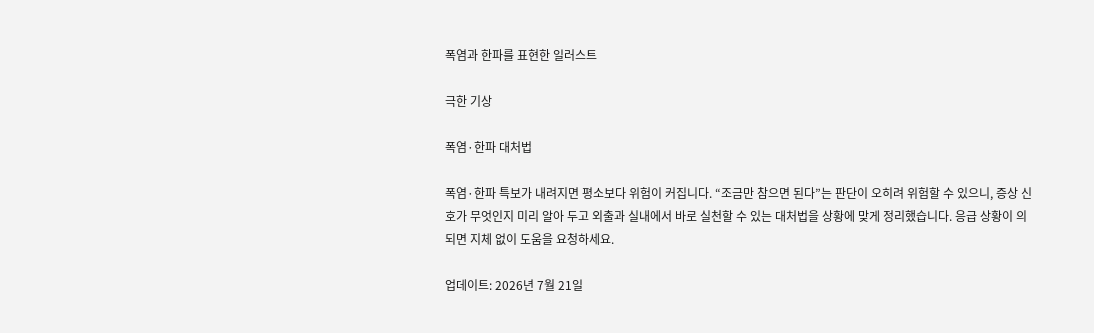폭염과 한파를 표현한 일러스트

극한 기상

폭염·한파 대처법

폭염·한파 특보가 내려지면 평소보다 위험이 커집니다. “조금만 참으면 된다”는 판단이 오히려 위험할 수 있으니, 증상 신호가 무엇인지 미리 알아 두고 외출과 실내에서 바로 실천할 수 있는 대처법을 상황에 맞게 정리했습니다. 응급 상황이 의되면 지체 없이 도움을 요청하세요.

업데이트: 2026년 7월 21일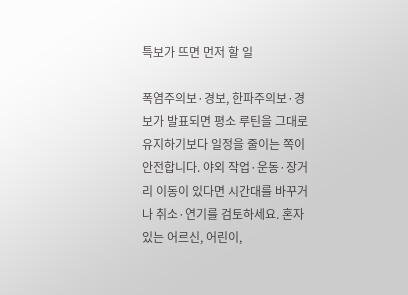특보가 뜨면 먼저 할 일

폭염주의보·경보, 한파주의보·경보가 발표되면 평소 루틴을 그대로 유지하기보다 일정을 줄이는 쪽이 안전합니다. 야외 작업·운동·장거리 이동이 있다면 시간대를 바꾸거나 취소·연기를 검토하세요. 혼자 있는 어르신, 어린이,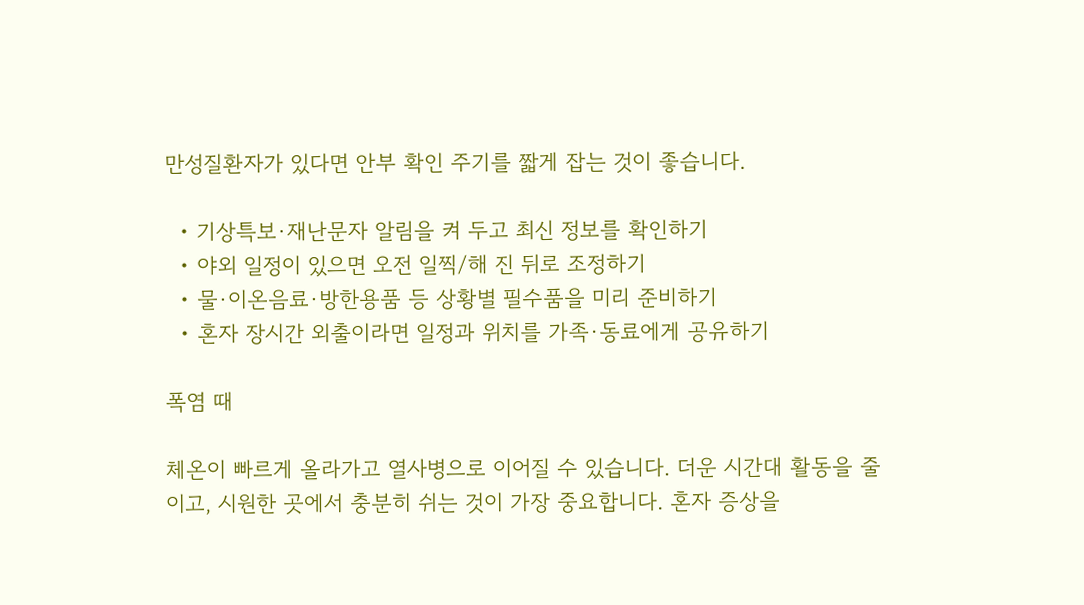만성질환자가 있다면 안부 확인 주기를 짧게 잡는 것이 좋습니다.

  • 기상특보·재난문자 알림을 켜 두고 최신 정보를 확인하기
  • 야외 일정이 있으면 오전 일찍/해 진 뒤로 조정하기
  • 물·이온음료·방한용품 등 상황별 필수품을 미리 준비하기
  • 혼자 장시간 외출이라면 일정과 위치를 가족·동료에게 공유하기

폭염 때

체온이 빠르게 올라가고 열사병으로 이어질 수 있습니다. 더운 시간대 활동을 줄이고, 시원한 곳에서 충분히 쉬는 것이 가장 중요합니다. 혼자 증상을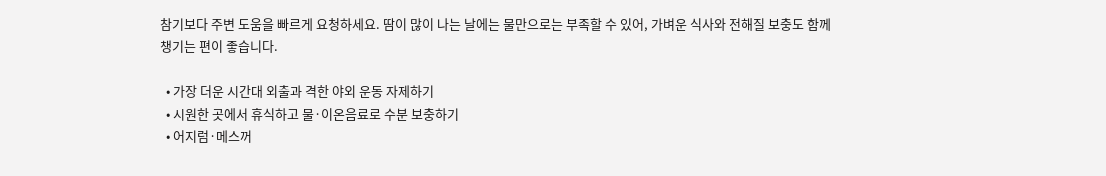참기보다 주변 도움을 빠르게 요청하세요. 땀이 많이 나는 날에는 물만으로는 부족할 수 있어, 가벼운 식사와 전해질 보충도 함께 챙기는 편이 좋습니다.

  • 가장 더운 시간대 외출과 격한 야외 운동 자제하기
  • 시원한 곳에서 휴식하고 물·이온음료로 수분 보충하기
  • 어지럼·메스꺼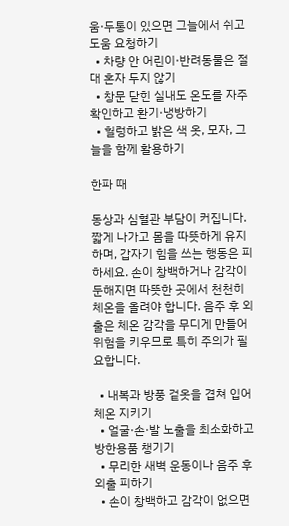움·두통이 있으면 그늘에서 쉬고 도움 요청하기
  • 차량 안 어린이·반려동물은 절대 혼자 두지 않기
  • 창문 닫힌 실내도 온도를 자주 확인하고 환기·냉방하기
  • 헐렁하고 밝은 색 옷, 모자, 그늘을 함께 활용하기

한파 때

동상과 심혈관 부담이 커집니다. 짧게 나가고 몸을 따뜻하게 유지하며, 갑자기 힘을 쓰는 행동은 피하세요. 손이 창백하거나 감각이 둔해지면 따뜻한 곳에서 천천히 체온을 올려야 합니다. 음주 후 외출은 체온 감각을 무디게 만들어 위험을 키우므로 특히 주의가 필요합니다.

  • 내복과 방풍 겉옷을 겹쳐 입어 체온 지키기
  • 얼굴·손·발 노출을 최소화하고 방한용품 챙기기
  • 무리한 새벽 운동이나 음주 후 외출 피하기
  • 손이 창백하고 감각이 없으면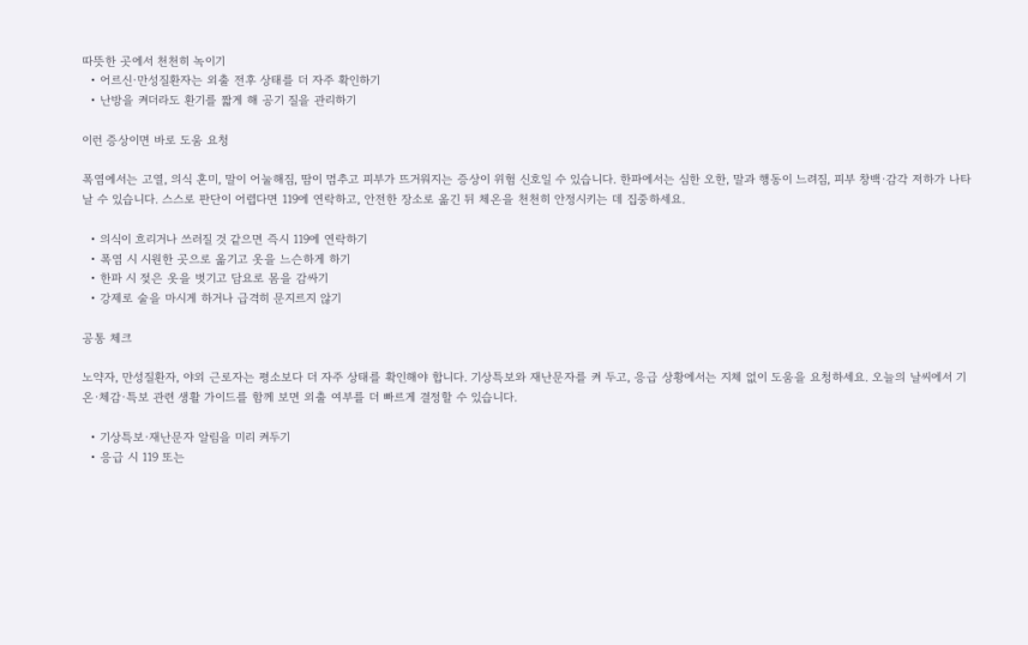따뜻한 곳에서 천천히 녹이기
  • 어르신·만성질환자는 외출 전후 상태를 더 자주 확인하기
  • 난방을 켜더라도 환기를 짧게 해 공기 질을 관리하기

이런 증상이면 바로 도움 요청

폭염에서는 고열, 의식 혼미, 말이 어눌해짐, 땀이 멈추고 피부가 뜨거워지는 증상이 위험 신호일 수 있습니다. 한파에서는 심한 오한, 말과 행동이 느려짐, 피부 창백·감각 저하가 나타날 수 있습니다. 스스로 판단이 어렵다면 119에 연락하고, 안전한 장소로 옮긴 뒤 체온을 천천히 안정시키는 데 집중하세요.

  • 의식이 흐리거나 쓰러질 것 같으면 즉시 119에 연락하기
  • 폭염 시 시원한 곳으로 옮기고 옷을 느슨하게 하기
  • 한파 시 젖은 옷을 벗기고 담요로 몸을 감싸기
  • 강제로 술을 마시게 하거나 급격히 문지르지 않기

공통 체크

노약자, 만성질환자, 야외 근로자는 평소보다 더 자주 상태를 확인해야 합니다. 기상특보와 재난문자를 켜 두고, 응급 상황에서는 지체 없이 도움을 요청하세요. 오늘의 날씨에서 기온·체감·특보 관련 생활 가이드를 함께 보면 외출 여부를 더 빠르게 결정할 수 있습니다.

  • 기상특보·재난문자 알림을 미리 켜두기
  • 응급 시 119 또는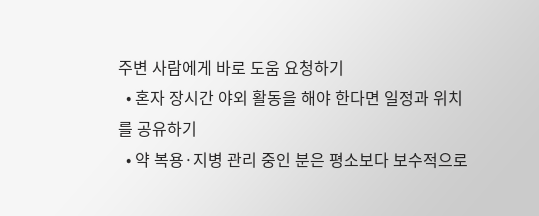주변 사람에게 바로 도움 요청하기
  • 혼자 장시간 야외 활동을 해야 한다면 일정과 위치를 공유하기
  • 약 복용·지병 관리 중인 분은 평소보다 보수적으로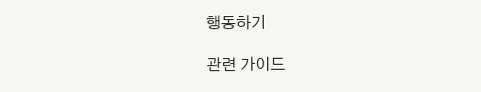행동하기

관련 가이드